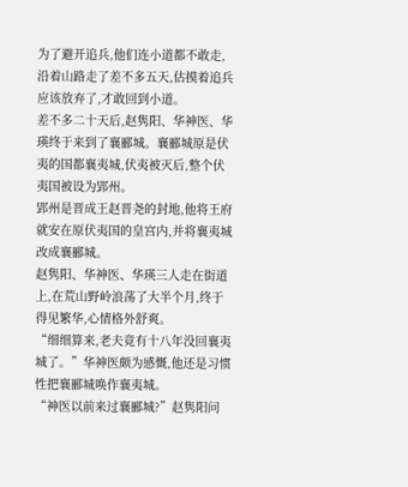为了避开追兵,他们连小道都不敢走,沿着山路走了差不多五天,估摸着追兵应该放弃了,才敢回到小道。
差不多二十天后,赵隽阳、华神医、华瑛终于来到了襄郦城。襄郦城原是伏夷的国都襄夷城,伏夷被灭后,整个伏夷国被设为郢州。
郢州是晋成王赵晋尧的封地,他将王府就安在原伏夷国的皇宫内,并将襄夷城改成襄郦城。
赵隽阳、华神医、华瑛三人走在街道上,在荒山野岭浪荡了大半个月,终于得见繁华,心情格外舒爽。
“细细算来,老夫竟有十八年没回襄夷城了。”华神医颇为感慨,他还是习惯性把襄郦城唤作襄夷城。
“神医以前来过襄郦城?”赵隽阳问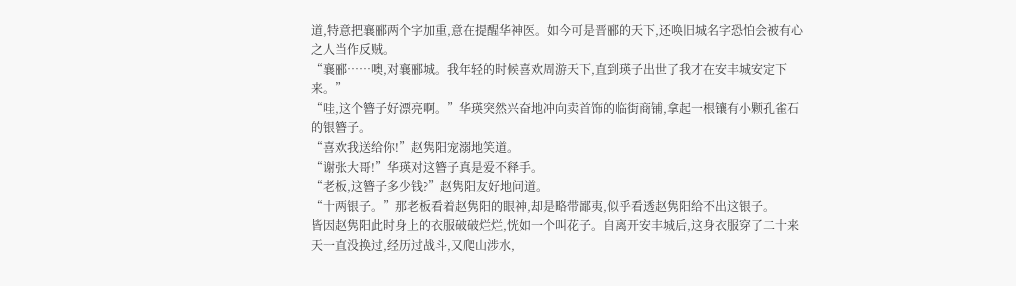道,特意把襄郦两个字加重,意在提醒华神医。如今可是晋郦的天下,还唤旧城名字恐怕会被有心之人当作反贼。
“襄郦……噢,对襄郦城。我年轻的时候喜欢周游天下,直到瑛子出世了我才在安丰城安定下来。”
“哇,这个簪子好漂亮啊。”华瑛突然兴奋地冲向卖首饰的临街商铺,拿起一根镶有小颗孔雀石的银簪子。
“喜欢我送给你!”赵隽阳宠溺地笑道。
“谢张大哥!”华瑛对这簪子真是爱不释手。
“老板,这簪子多少钱?”赵隽阳友好地问道。
“十两银子。”那老板看着赵隽阳的眼神,却是略带鄙夷,似乎看透赵隽阳给不出这银子。
皆因赵隽阳此时身上的衣服破破烂烂,恍如一个叫花子。自离开安丰城后,这身衣服穿了二十来天一直没换过,经历过战斗,又爬山涉水,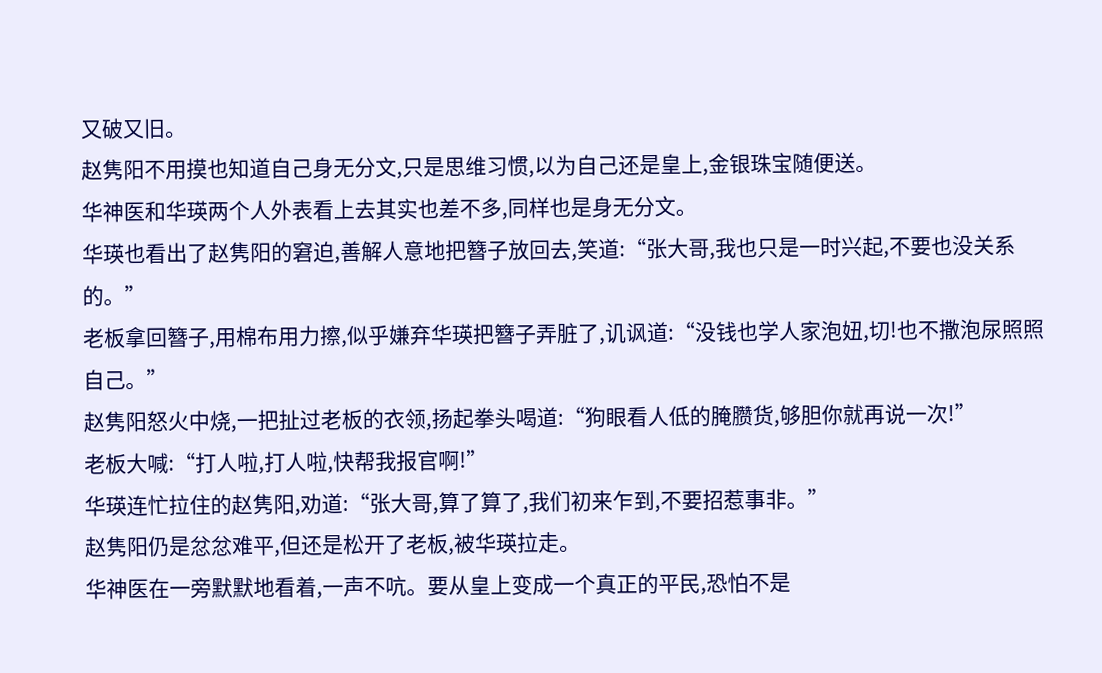又破又旧。
赵隽阳不用摸也知道自己身无分文,只是思维习惯,以为自己还是皇上,金银珠宝随便送。
华神医和华瑛两个人外表看上去其实也差不多,同样也是身无分文。
华瑛也看出了赵隽阳的窘迫,善解人意地把簪子放回去,笑道:“张大哥,我也只是一时兴起,不要也没关系的。”
老板拿回簪子,用棉布用力擦,似乎嫌弃华瑛把簪子弄脏了,讥讽道:“没钱也学人家泡妞,切!也不撒泡尿照照自己。”
赵隽阳怒火中烧,一把扯过老板的衣领,扬起拳头喝道:“狗眼看人低的腌臜货,够胆你就再说一次!”
老板大喊:“打人啦,打人啦,快帮我报官啊!”
华瑛连忙拉住的赵隽阳,劝道:“张大哥,算了算了,我们初来乍到,不要招惹事非。”
赵隽阳仍是忿忿难平,但还是松开了老板,被华瑛拉走。
华神医在一旁默默地看着,一声不吭。要从皇上变成一个真正的平民,恐怕不是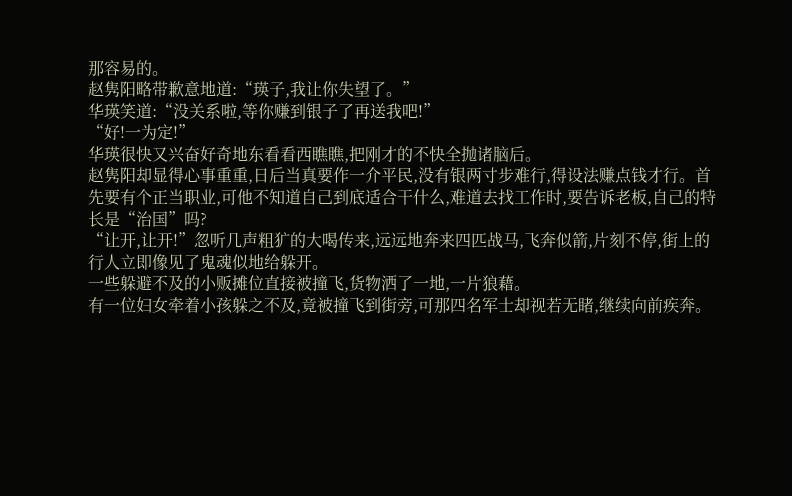那容易的。
赵隽阳略带歉意地道:“瑛子,我让你失望了。”
华瑛笑道:“没关系啦,等你赚到银子了再送我吧!”
“好!一为定!”
华瑛很快又兴奋好奇地东看看西瞧瞧,把刚才的不快全抛诸脑后。
赵隽阳却显得心事重重,日后当真要作一介平民,没有银两寸步难行,得设法赚点钱才行。首先要有个正当职业,可他不知道自己到底适合干什么,难道去找工作时,要告诉老板,自己的特长是“治国”吗?
“让开,让开!”忽听几声粗犷的大喝传来,远远地奔来四匹战马,飞奔似箭,片刻不停,街上的行人立即像见了鬼魂似地给躲开。
一些躲避不及的小贩摊位直接被撞飞,货物洒了一地,一片狼藉。
有一位妇女牵着小孩躲之不及,竟被撞飞到街旁,可那四名军士却视若无睹,继续向前疾奔。